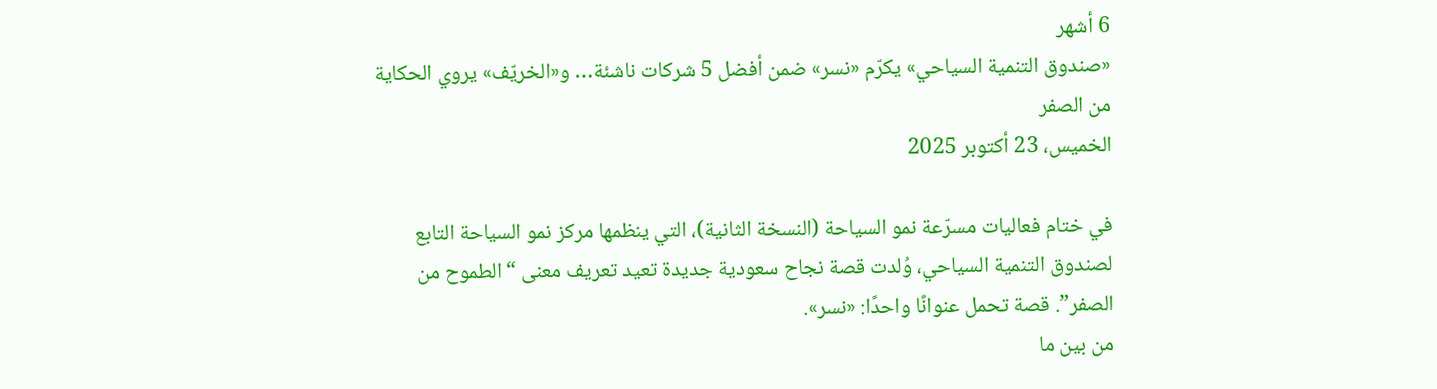6 أشهر
«صندوق التنمية السياحي» يكرّم «نسر» ضمن أفضل 5 شركات ناشئة… و«الخريّف» يروي الحكاية من الصفر
الخميس، 23 أكتوبر 2025

في ختام فعاليات مسرّعة نمو السياحة (النسخة الثانية)، التي ينظمها مركز نمو السياحة التابع لصندوق التنمية السياحي، وُلدت قصة نجاح سعودية جديدة تعيد تعريف معنى “الطموح من الصفر”. قصة تحمل عنوانًا واحدًا: «نسر».
من بين ما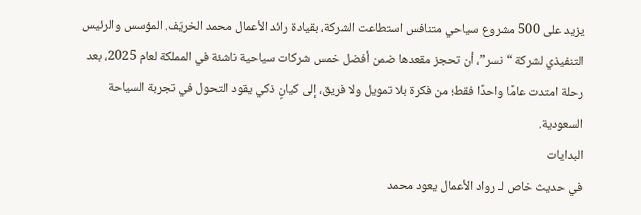يزيد على 500 مشروع سياحي متنافس استطاعت الشركة، بقيادة رائد الأعمال محمد الخريّف. المؤسس والرئيس التنفيذي لشركة “نسر”، أن تحجز مقعدها ضمن أفضل خمس شركات سياحية ناشئة في المملكة لعام 2025، بعد رحلة امتدت عامًا واحدًا فقط؛ من فكرة بلا تمويل ولا فريق، إلى كيانٍ ذكي يقود التحول في تجربة السياحة السعودية.
البدايات
في حديث خاص لـ رواد الأعمال يعود محمد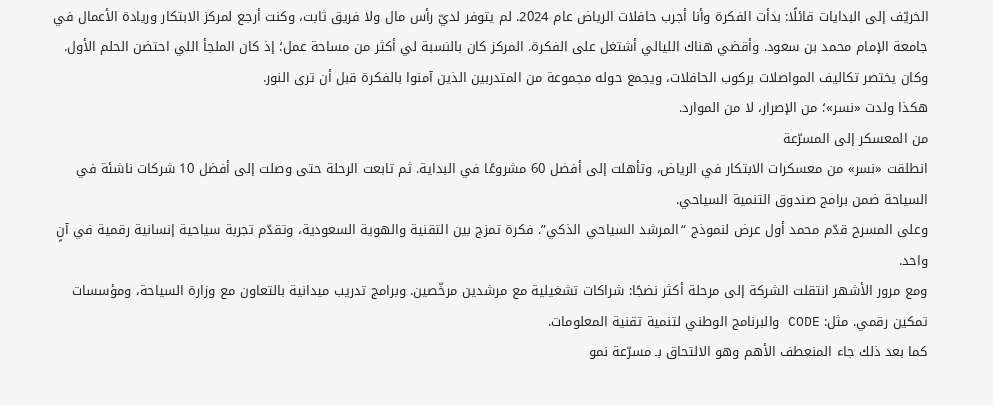الخريّف إلى البدايات قائلًا: بدأت الفكرة وأنا أجرب حافلات الرياض عام 2024. لم يتوفر لديّ رأس مال ولا فريق ثابت، وكنت أرجع لمركز الابتكار وريادة الأعمال في جامعة الإمام محمد بن سعود. وأقضي هناك الليالي أشتغل على الفكرة. المركز كان بالنسبة لي أكثر من مساحة عمل؛ إذ كان الملجأ اللي احتضن الحلم الأول.
وكان يختصر تكاليف المواصلات بركوب الحافلات، ويجمع حوله مجموعة من المتدربين الذين آمنوا بالفكرة قبل أن ترى النور.
هكذا ولدت «نسر»؛ من الإصرار، لا من الموارد.
من المعسكر إلى المسرّعة
انطلقت «نسر» من معسكرات الابتكار في الرياض، وتأهلت إلى أفضل 60 مشروعًا في البداية. ثم تابعت الرحلة حتى وصلت إلى أفضل 10 شركات ناشئة في السياحة ضمن برامج صندوق التنمية السياحي.
وعلى المسرح قدّم محمد أول عرض لنموذج “المرشد السياحي الذكي”. فكرة تمزج بين التقنية والهوية السعودية، وتقدّم تجربة سياحية إنسانية رقمية في آنٍ واحد.
ومع مرور الأشهر انتقلت الشركة إلى مرحلة أكثر نضجًا: شراكات تشغيلية مع مرشدين مرخّصين. وبرامج تدريب ميدانية بالتعاون مع وزارة السياحة، ومؤسسات تمكين رقمي. مثل: CODE والبرنامج الوطني لتنمية تقنية المعلومات.
كما بعد ذلك جاء المنعطف الأهم وهو الالتحاق بـ مسرّعة نمو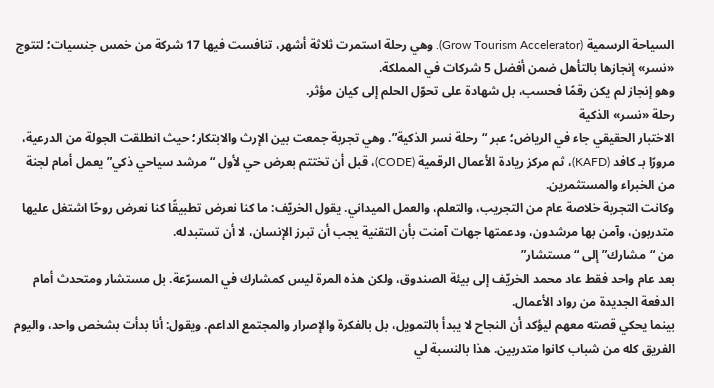السياحة الرسمية (Grow Tourism Accelerator). وهي رحلة استمرت ثلاثة أشهر، تنافست فيها 17 شركة من خمس جنسيات؛ لتتوج «نسر» إنجازها بالتأهل ضمن أفضل 5 شركات في المملكة.
وهو إنجاز لم يكن رقمًا فحسب، بل شهادة على تحوّل الحلم إلى كيان مؤثر.
رحلة «نسر» الذكية
الاختبار الحقيقي جاء في الرياض؛ عبر “رحلة نسر الذكية”. وهي تجربة جمعت بين الإرث والابتكار؛ حيث انطلقت الجولة من الدرعية، مرورًا بـ كافد (KAFD)، ثم مركز ريادة الأعمال الرقمية (CODE)، قبل أن تختتم بعرض حي لأول “مرشد سياحي ذكي” يعمل أمام لجنة من الخبراء والمستثمرين.
وكانت التجربة خلاصة عام من التجريب، والتعلم، والعمل الميداني. يقول الخريّف: ما كنا نعرض تطبيقًا كنا نعرض روحًا اشتغل عليها متدربون، وآمن بها مرشدون، ودعمتها جهات آمنت بأن التقنية يجب أن تبرز الإنسان، لا أن تستبدله.
من “مشارك” إلى “مستشار”
بعد عام واحد فقط عاد محمد الخريّف إلى بيئة الصندوق، ولكن هذه المرة ليس كمشارك في المسرّعة. بل مستشار ومتحدث أمام الدفعة الجديدة من رواد الأعمال.
بينما يحكي قصته معهم ليؤكد أن النجاح لا يبدأ بالتمويل، بل بالفكرة والإصرار والمجتمع الداعم. ويقول: أنا بدأت بشخص واحد، واليوم الفريق كله من شباب كانوا متدربين. هذا بالنسبة لي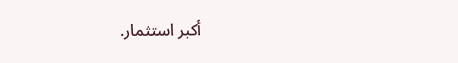أكبر استثمار.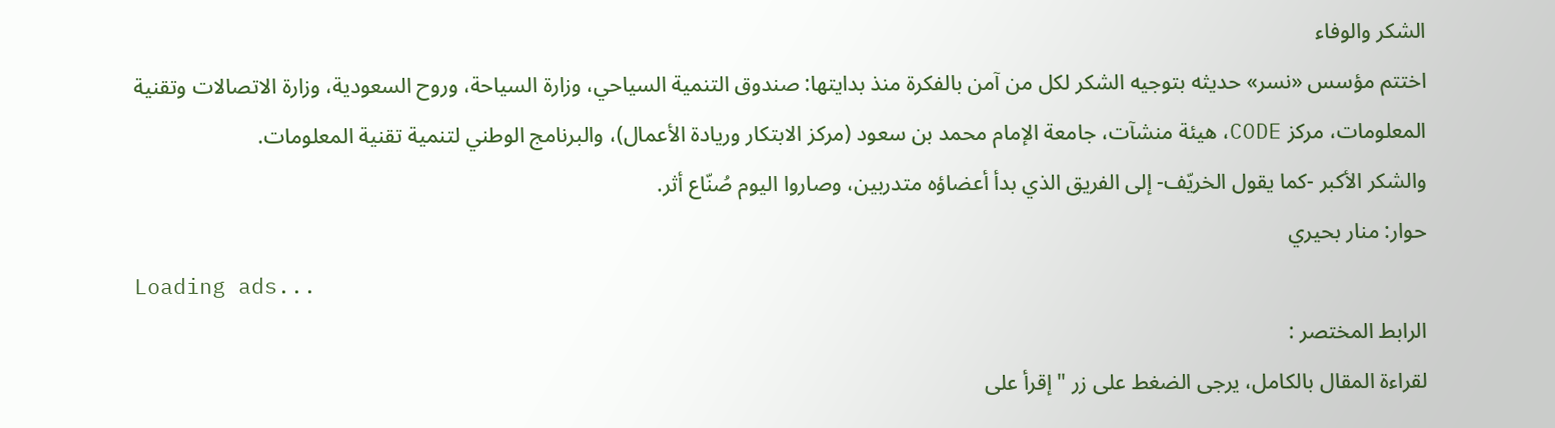الشكر والوفاء
اختتم مؤسس «نسر» حديثه بتوجيه الشكر لكل من آمن بالفكرة منذ بدايتها: صندوق التنمية السياحي، وزارة السياحة، وروح السعودية، وزارة الاتصالات وتقنية المعلومات، مركز CODE، هيئة منشآت، جامعة الإمام محمد بن سعود (مركز الابتكار وريادة الأعمال)، والبرنامج الوطني لتنمية تقنية المعلومات.
والشكر الأكبر -كما يقول الخريّف- إلى الفريق الذي بدأ أعضاؤه متدربين، وصاروا اليوم صُنّاع أثر.
حوار: منار بحيري
Loading ads...
الرابط المختصر :
لقراءة المقال بالكامل، يرجى الضغط على زر "إقرأ على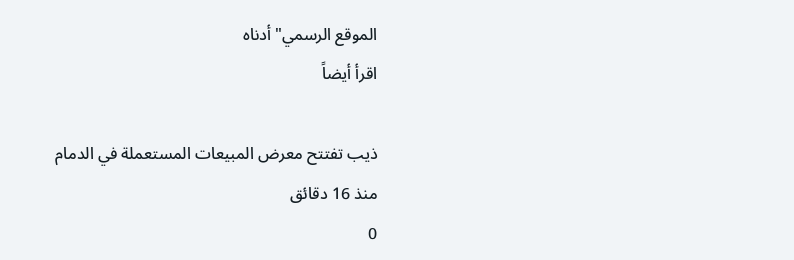الموقع الرسمي" أدناه
اقرأ أيضاً

ذيب تفتتح معرض المبيعات المستعملة في الدمام
منذ 16 دقائق
0